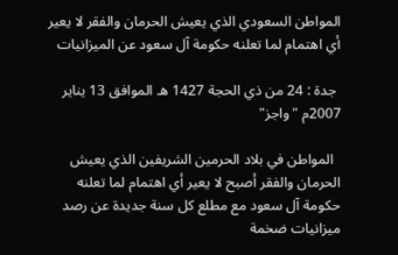المواطن السعودي الذي يعيش الحرمان والفقر لا يعير أي اهتمام لما تعلنه حكومة آل سعود عن الميزانيات

 جدة : 24 من ذي الحجة 1427 هـ الموافق 13 يناير 2007م "واجز"

  المواطن في بلاد الحرمين الشريفين الذي يعيش الحرمان والفقر أصبح لا يعير أي اهتمام لما تعلنه حكومة آل سعود مع مطلع كل سنة جديدة عن رصد ميزانيات ضخمة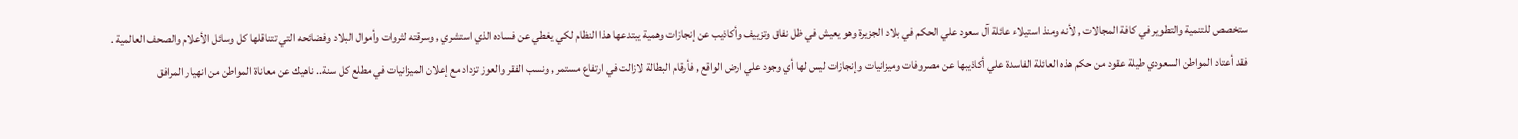ستخصص للتنمية والتطوير في كافة المجالات , لأنه ومنذ استيلاء عائلة آل سعود علي الحكم في بلاد الجزيرة وهو يعيش في ظل نفاق وتزييف وأكاذيب عن إنجازات وهمية يبتدعها هذا النظام لكي يغطي عن فساده الذي استشري , وسرقته لثروات وأموال البلاد وفضائحه التي تتناقلها كل وسائل الأعلام والصحف العالمية .
فقد أعتاد المواطن السعودي طيلة عقود من حكم هذه العائلة الفاسدة علي أكاذيبها عن مصروفات وميزانيات وإنجازات ليس لها أي وجود علي ارض الواقع , فأرقام البطالة لازالت في ارتفاع مستمر , ونسب الفقر والعوز تزداد مع إعلان الميزانيات في مطلع كل سنة.. ناهيك عن معاناة المواطن من انهيار المرافق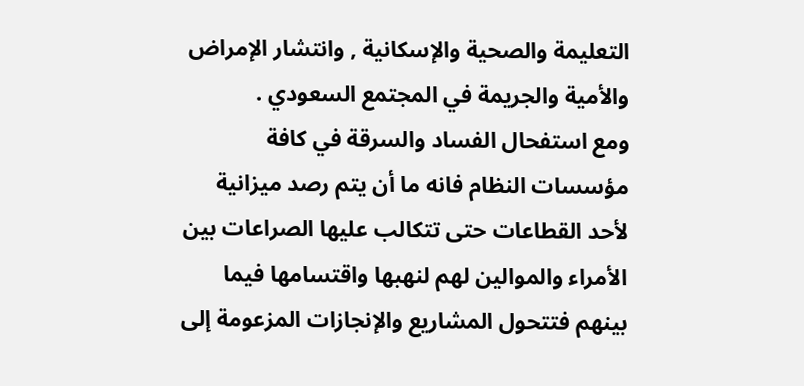التعليمة والصحية والإسكانية , وانتشار الإمراض والأمية والجريمة في المجتمع السعودي .
ومع استفحال الفساد والسرقة في كافة مؤسسات النظام فانه ما أن يتم رصد ميزانية لأحد القطاعات حتى تتكالب عليها الصراعات بين الأمراء والموالين لهم لنهبها واقتسامها فيما بينهم فتتحول المشاريع والإنجازات المزعومة إلى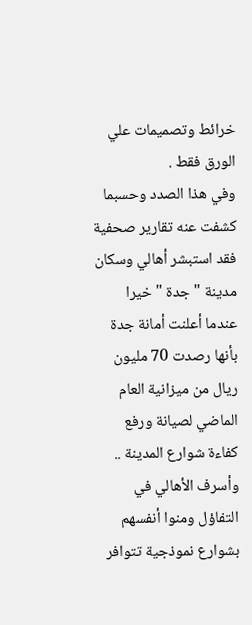خرائط وتصميمات علي الورق فقط .
وفي هذا الصدد وحسبما كشفت عنه تقارير صحفية فقد استبشر أهالي وسكان مدينة " جدة " خيرا عندما أعلنت أمانة جدة بأنها رصدت 70 مليون ريال من ميزانية العام الماضي لصيانة ورفع كفاءة شوارع المدينة .. وأسرف الأهالي في التفاؤل ومنوا أنفسهم بشوارع نموذجية تتوافر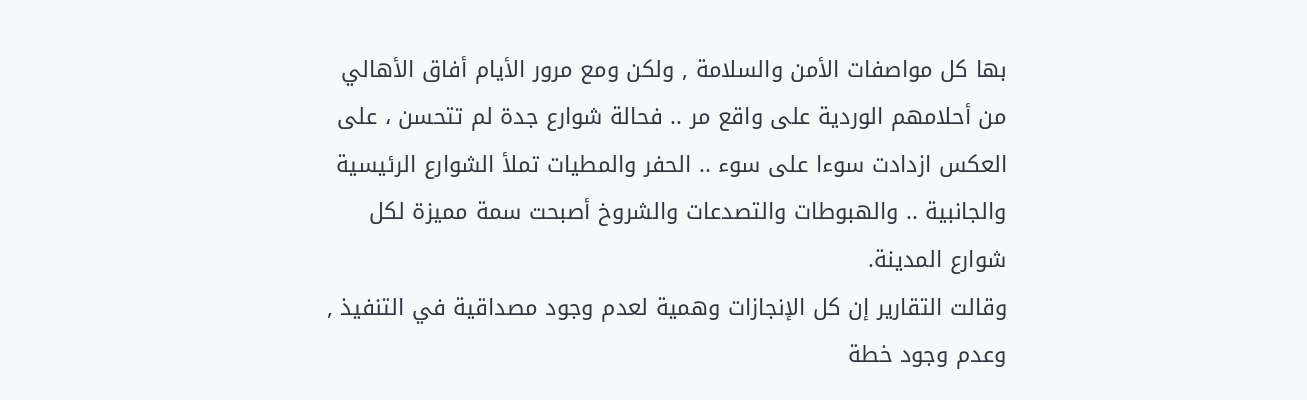بها كل مواصفات الأمن والسلامة , ولكن ومع مرور الأيام أفاق الأهالي من أحلامهم الوردية على واقع مر .. فحالة شوارع جدة لم تتحسن ، على العكس ازدادت سوءا على سوء .. الحفر والمطيات تملأ الشوارع الرئيسية والجانبية .. والهبوطات والتصدعات والشروخ أصبحت سمة مميزة لكل شوارع المدينة.
وقالت التقارير إن كل الإنجازات وهمية لعدم وجود مصداقية في التنفيذ , وعدم وجود خطة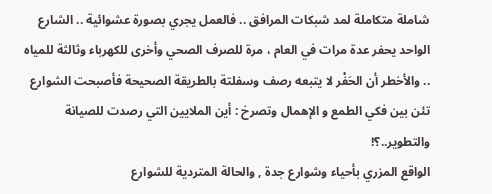شاملة متكاملة لمد شبكات المرافق .. فالعمل يجري بصورة عشوائية .. الشارع الواحد يحفر عدة مرات في العام ، مرة للصرف الصحي وأخرى للكهرباء وثالثة للمياه .. والأخطر أن الحَفْر لا يتبعه رصف وسفلتة بالطريقة الصحيحة فأصبحت الشوارع تئن بين فكي الطمع و الإهمال وتصرخ : أين الملايين التي رصدت للصيانة والتطوير..؟!
الواقع المزري بأحياء وشوارع جدة , والحالة المتردية للشوارع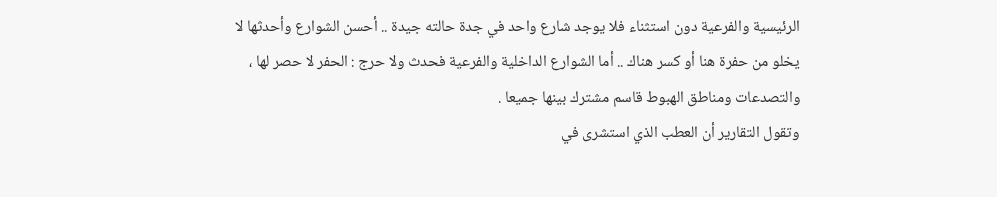الرئيسية والفرعية دون استثناء فلا يوجد شارع واحد في جدة حالته جيدة .. أحسن الشوارع وأحدثها لا يخلو من حفرة هنا أو كسر هناك .. أما الشوارع الداخلية والفرعية فحدث ولا حرج : الحفر لا حصر لها ، والتصدعات ومناطق الهبوط قاسم مشترك بينها جميعا .
وتقول التقارير أن العطب الذي استشرى في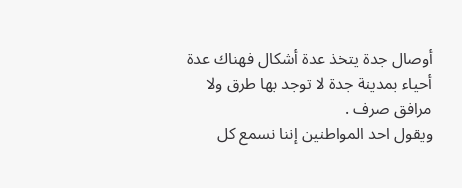أوصال جدة يتخذ عدة أشكال فهناك عدة أحياء بمدينة جدة لا توجد بها طرق ولا مرافق صرف .
ويقول احد المواطنين إننا نسمع كل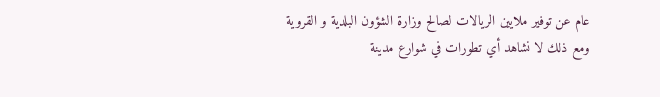عام عن توفير ملايين الريالات لصالح وزارة الشؤون البلدية و القروية ومع ذلك لا نشاهد أي تطورات في شوارع مدينة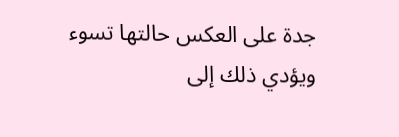جدة على العكس حالتها تسوء ويؤدي ذلك إلى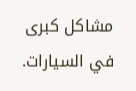مشاكل كبرى في السيارات.